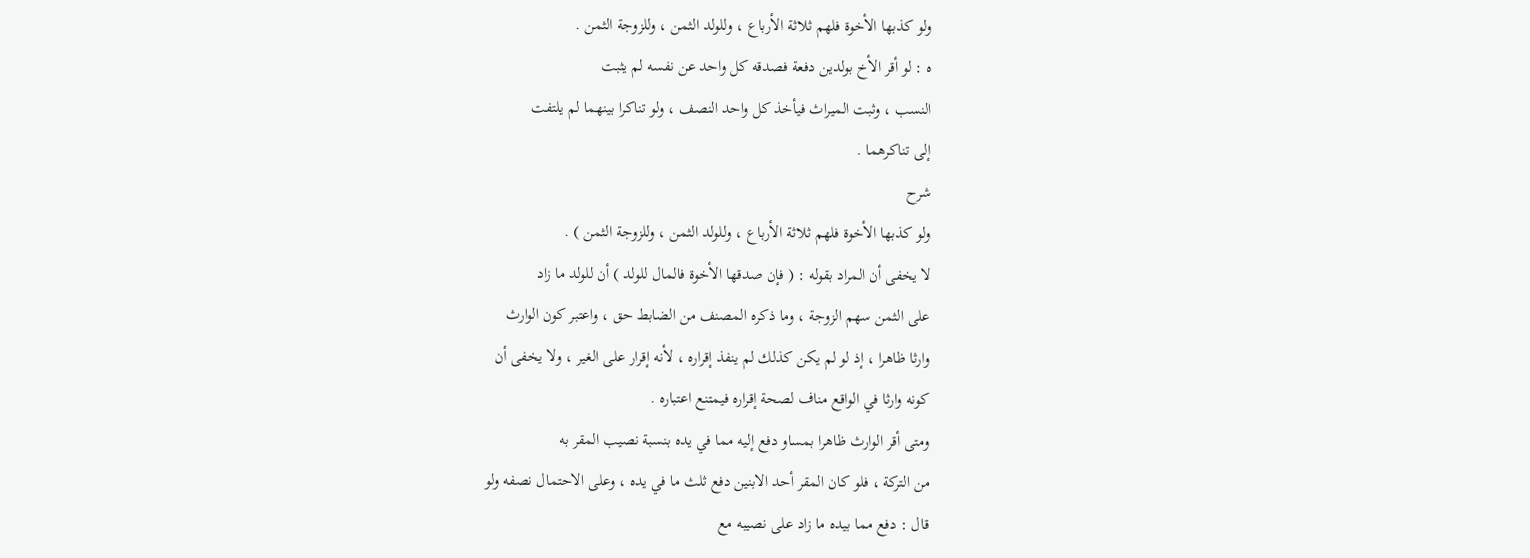ولو كذبها الأخوة فلهم ثلاثة الأرباع ، وللولد الثمن ، وللزوجة الثمن .
ه : لو أقر الأخ بولدين دفعة فصدقه كل واحد عن نفسه لم يثبت
النسب ، وثبت الميراث فيأخذ كل واحد النصف ، ولو تناكرا بينهما لم يلتفت
إلى تناكرهما .
شرح
ولو كذبها الأخوة فلهم ثلاثة الأرباع ، وللولد الثمن ، وللزوجة الثمن ) .
لا يخفى أن المراد بقوله : ( فإن صدقها الأخوة فالمال للولد ) أن للولد ما زاد
على الثمن سهم الزوجة ، وما ذكره المصنف من الضابط حق ، واعتبر كون الوارث
وارثا ظاهرا ، إذ لو لم يكن كذلك لم ينفذ إقراره ، لأنه إقرار على الغير ، ولا يخفى أن
كونه وارثا في الواقع مناف لصحة إقراره فيمتنع اعتباره .
ومتى أقر الوارث ظاهرا بمساو دفع إليه مما في يده بنسبة نصيب المقر به
من التركة ، فلو كان المقر أحد الابنين دفع ثلث ما في يده ، وعلى الاحتمال نصفه ولو
قال : دفع مما بيده ما زاد على نصيبه مع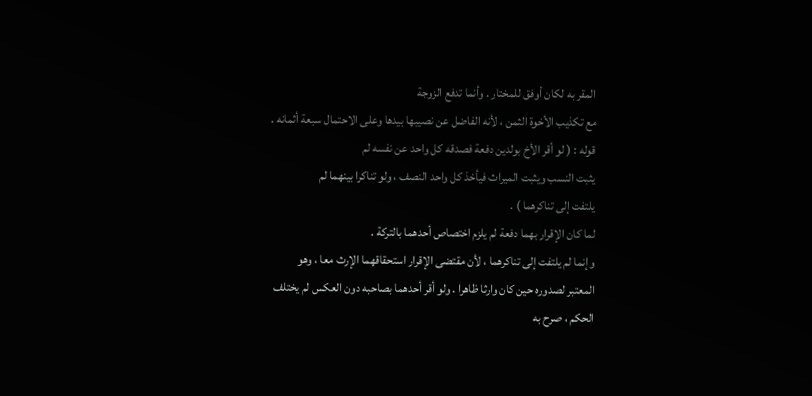المقر به لكان أوفق للمختار . وأنما تدفع الزوجة
مع تكذيب الأخوة الثمن ، لأنه الفاضل عن نصيبها بيدها وعلى الاحتمال سبعة أثمانه .
قوله : ( لو أقر الأخ بولدين دفعة فصدقه كل واحد عن نفسه لم
يثبت النسب ويثبت الميراث فيأخذ كل واحد النصف ، ولو تناكرا بينهما لم
يلتفت إلى تناكرهما ) .
لما كان الإقرار بهما دفعة لم يلزم اختصاص أحدهما بالتركة .
وإنما لم يلتفت إلى تناكرهما ، لأن مقتضى الإقرار استحقاقهما الإرث معا ، وهو
المعتبر لصدوره حين كان وارثا ظاهرا . ولو أقر أحدهما بصاحبه دون العكس لم يختلف
الحكم ، صرح به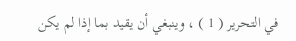في التحرير ( 1 ) ، وينبغي أن يقيد بما إذا لم يكن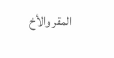المقر والأخ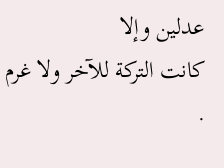عدلين وإلا
كانت التركة للآخر ولا غرم .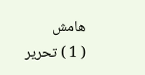هامش
( 1 ) تحرير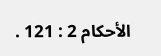الأحكام 2 : 121 .